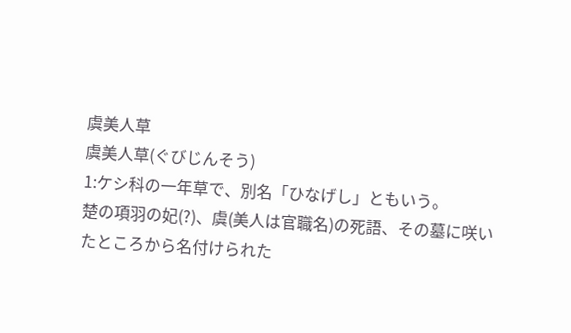虞美人草
虞美人草(ぐびじんそう)
1:ケシ科の一年草で、別名「ひなげし」ともいう。
楚の項羽の妃(?)、虞(美人は官職名)の死語、その墓に咲いたところから名付けられた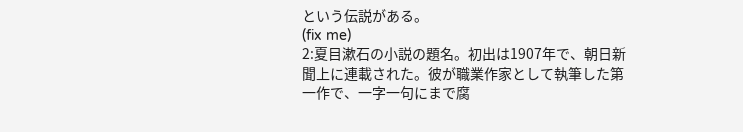という伝説がある。
(fix me)
2:夏目漱石の小説の題名。初出は1907年で、朝日新聞上に連載された。彼が職業作家として執筆した第一作で、一字一句にまで腐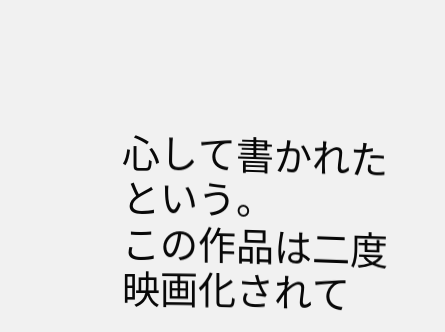心して書かれたという。
この作品は二度映画化されて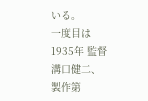いる。
一度目は1935年 監督溝口健二、製作第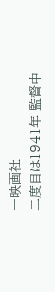一映画社
二度目は1941年 監督中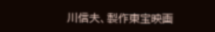川信夫、製作東宝映画